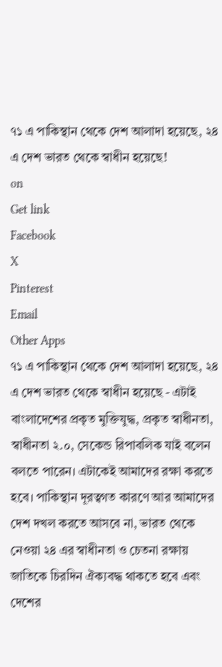৭১ এ পাকিস্থান থেকে দেশ আলাদা হয়েছে, ২৪ এ দেশ ভারত থেকে স্বাধীন হয়েছে!
on
Get link
Facebook
X
Pinterest
Email
Other Apps
৭১ এ পাকিস্থান থেকে দেশ আলাদা হয়েছে, ২৪ এ দেশ ভারত থেকে স্বাধীন হয়েছে - এটাই বাংলাদেশের প্রকৃত মুক্তিযুদ্ধ, প্রকৃত স্বাধীনতা, স্বাধীনতা ২.০, সেকেন্ড রিপাবলিক যাই বলেন বলতে পারেন। এটাকেই আমাদের রক্ষা করতে হবে। পাকিস্থান দূরত্বগত কারণে আর আমাদের দেশ দখল করতে আসবে না, ভারত থেকে নেওয়া ২৪ এর স্বাধীনতা ও চেতনা রক্ষায় জাতিকে চিরদিন ঐক্যবদ্ধ থাকতে হবে এবং দেশের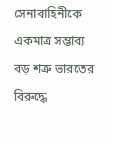সেনাবাহিনীকে একমাত্র সম্ভাব্য বড় শত্রু ভারতের বিরুদ্ধে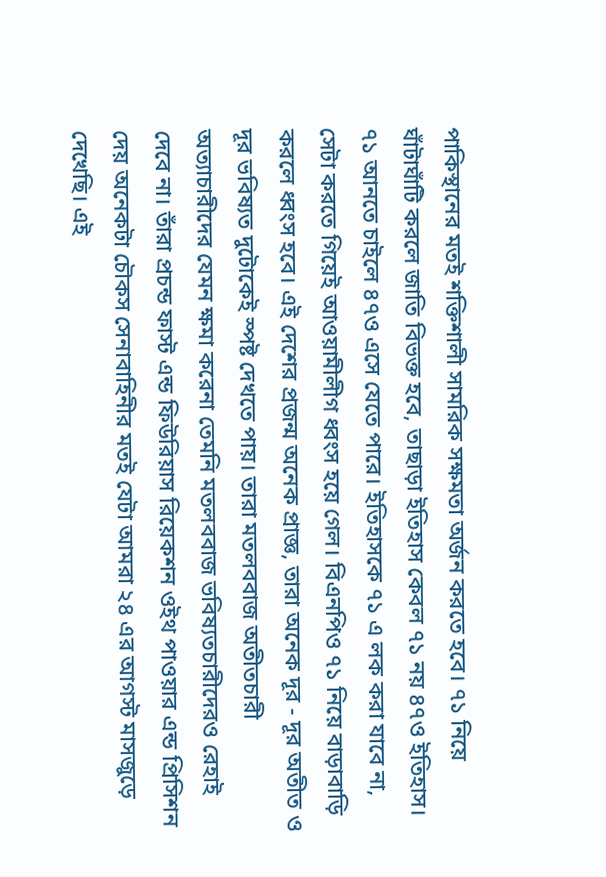পাকিস্থানের মতই শক্তিশালী সামরিক সক্ষমতা অর্জন করতে হবে। ৭১ নিয়ে ঘাঁটাঘাঁটি করলে জাতি বিভক্ত হবে, তাছাড়া ইতিহাস কেবল ৭১ নয় ৪৭ও ইতিহাস। ৭১ আনতে চাইলে ৪৭ও এসে যেতে পারে। ইতিহাসকে ৭১ এ লক করা যাবে না, সেটা করতে গিয়েই আওয়ামীলীগ ধ্বংস হয়ে গেল। বিএনপিও ৭১ নিয়ে বাড়াবাড়ি করলে ধ্বংস হবে। এই দেশের প্রজন্ম অনেক প্রাজ্ঞ, তারা অনেক দূর - দূর অতীত ও দূর ভবিষ্যত দুটোকেই স্পষ্ট দেখতে পায়। তারা মতলববাজ অতীতচারী অত্যাচারীদের যেমন ক্ষমা করেনা তেমনি মতলববাজ ভবিষ্যতচারীদেরও রেহাই দেবে না। তাঁরা প্রচন্ড ফাস্ট এন্ড ফিউরিয়াস রিয়েকশন ওইথ পাওয়ার এন্ড প্রিসিশন দেয় অনেকটা চৌকস সেনাবাহিনীর মতই যেটা আমরা ২৪ এর আগস্ট মাসজুড়ে দেখেছি। এই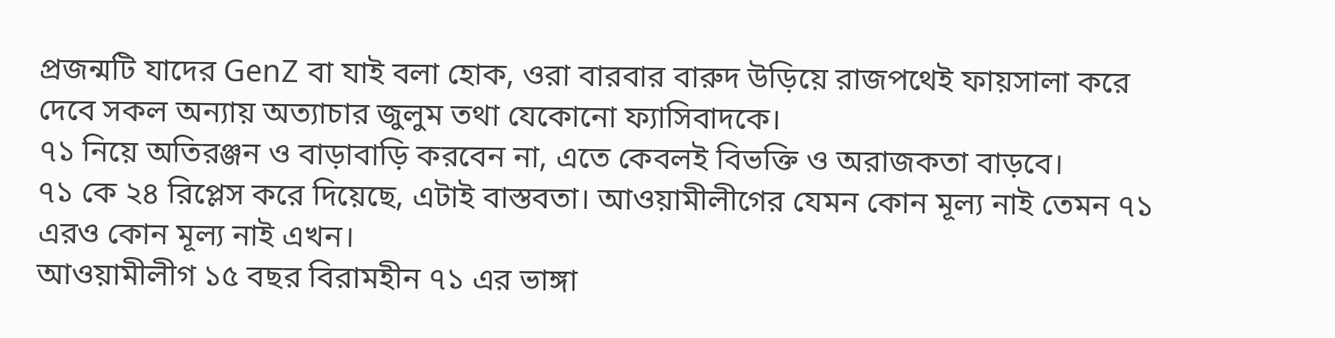প্রজন্মটি যাদের GenZ বা যাই বলা হোক, ওরা বারবার বারুদ উড়িয়ে রাজপথেই ফায়সালা করে দেবে সকল অন্যায় অত্যাচার জুলুম তথা যেকোনো ফ্যাসিবাদকে।
৭১ নিয়ে অতিরঞ্জন ও বাড়াবাড়ি করবেন না, এতে কেবলই বিভক্তি ও অরাজকতা বাড়বে।
৭১ কে ২৪ রিপ্লেস করে দিয়েছে, এটাই বাস্তবতা। আওয়ামীলীগের যেমন কোন মূল্য নাই তেমন ৭১ এরও কোন মূল্য নাই এখন।
আওয়ামীলীগ ১৫ বছর বিরামহীন ৭১ এর ভাঙ্গা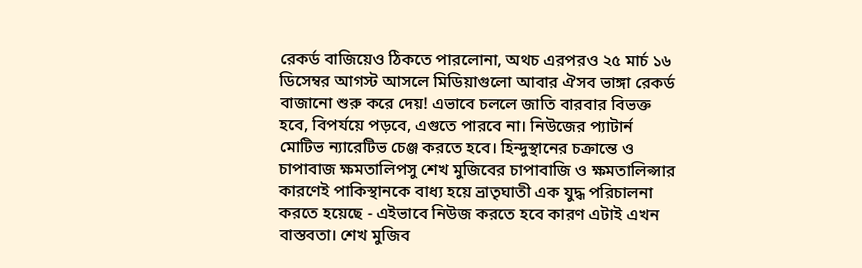রেকর্ড বাজিয়েও ঠিকতে পারলোনা, অথচ এরপরও ২৫ মার্চ ১৬ ডিসেম্বর আগস্ট আসলে মিডিয়াগুলো আবার ঐসব ভাঙ্গা রেকর্ড বাজানো শুরু করে দেয়! এভাবে চললে জাতি বারবার বিভক্ত হবে, বিপর্যয়ে পড়বে, এগুতে পারবে না। নিউজের প্যাটার্ন মোটিভ ন্যারেটিভ চেঞ্জ করতে হবে। হিন্দুস্থানের চক্রান্তে ও চাপাবাজ ক্ষমতালিপসু শেখ মুজিবের চাপাবাজি ও ক্ষমতালিপ্সার কারণেই পাকিস্থানকে বাধ্য হয়ে ভ্রাতৃঘাতী এক যুদ্ধ পরিচালনা করতে হয়েছে - এইভাবে নিউজ করতে হবে কারণ এটাই এখন বাস্তবতা। শেখ মুজিব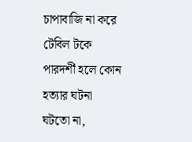চাপাবাজি না করে টেবিল টকে পারদর্শী হলে কোন হত্যার ঘটনা ঘটতো না,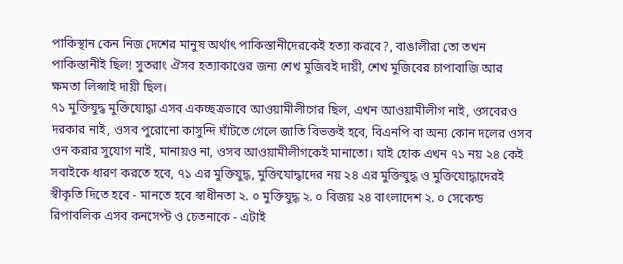পাকিস্থান কেন নিজ দেশের মানুষ অর্থাৎ পাকিস্তানীদেরকেই হত্যা করবে?, বাঙালীরা তো তখন পাকিস্তানীই ছিল! সুতরাং ঐসব হত্যাকাণ্ডের জন্য শেখ মুজিবই দায়ী, শেখ মুজিবের চাপাবাজি আর ক্ষমতা লিপ্সাই দায়ী ছিল।
৭১ মুক্তিযুদ্ধ মুক্তিযোদ্ধা এসব একচ্ছত্রভাবে আওয়ামীলীগের ছিল, এখন আওয়ামীলীগ নাই, ওসবেরও দরকার নাই, ওসব পুরোনো কাসুন্দি ঘাঁটতে গেলে জাতি বিভক্তই হবে, বিএনপি বা অন্য কোন দলের ওসব ওন করার সুযোগ নাই, মানায়ও না, ওসব আওয়ামীলীগকেই মানাতো। যাই হোক এখন ৭১ নয় ২৪ কেই সবাইকে ধারণ করতে হবে, ৭১ এর মুক্তিযুদ্ধ, মুক্তিযোদ্ধাদের নয় ২৪ এর মুক্তিযুদ্ধ ও মুক্তিযোদ্ধাদেরই স্বীকৃতি দিতে হবে - মানতে হবে স্বাধীনতা ২. ০ মুক্তিযুদ্ধ ২. ০ বিজয় ২৪ বাংলাদেশ ২. ০ সেকেন্ড রিপাবলিক এসব কনসেপ্ট ও চেতনাকে - এটাই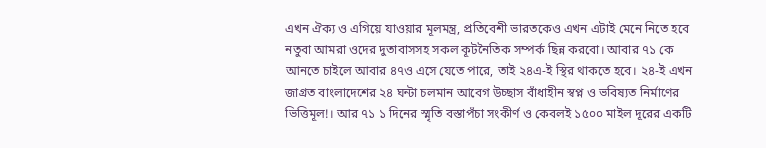এখন ঐক্য ও এগিয়ে যাওয়ার মূলমন্ত্র, প্রতিবেশী ভারতকেও এখন এটাই মেনে নিতে হবে নতুবা আমরা ওদের দুতাবাসসহ সকল কূটনৈতিক সম্পর্ক ছিন্ন করবো। আবার ৭১ কে আনতে চাইলে আবার ৪৭ও এসে যেতে পারে, তাই ২৪এ-ই স্থির থাকতে হবে। ২৪-ই এখন জাগ্রত বাংলাদেশের ২৪ ঘন্টা চলমান আবেগ উচ্ছাস বাঁধাহীন স্বপ্ন ও ভবিষ্যত নির্মাণের ভিত্তিমূল!। আর ৭১ ১ দিনের স্মৃতি বস্তাপঁচা সংকীর্ণ ও কেবলই ১৫০০ মাইল দূরের একটি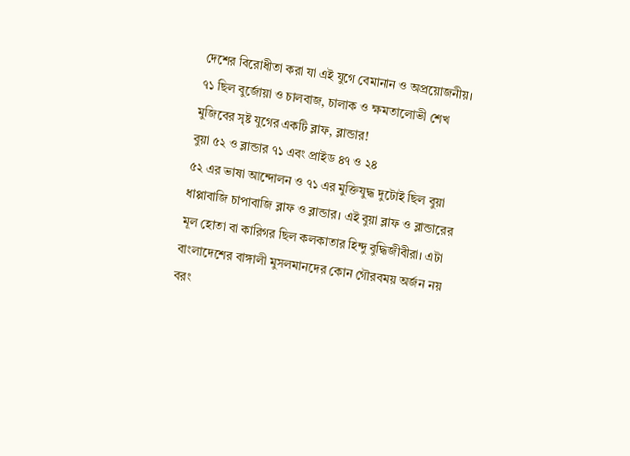দেশের বিরোধীতা করা যা এই যুগে বেমানান ও অপ্রয়োজনীয়।
৭১ ছিল বুর্জোয়া ও চালবাজ, চালাক ও ক্ষমতালোভী শেখ মুজিবের সৃষ্ট যুগের একটি ব্লাফ, ব্লান্ডার!
বুয়া ৫২ ও ব্লান্ডার ৭১ এবং প্রাইড ৪৭ ও ২৪
৫২ এর ভাষা আন্দোলন ও ৭১ এর মুক্তিযুদ্ধ দুটোই ছিল বুয়া ধাপ্পাবাজি চাপাবাজি ব্লাফ ও ব্লান্ডার। এই বুয়া ব্লাফ ও ব্লান্ডারের মূল হোতা বা কারিগর ছিল কলকাতার হিন্দু বুদ্ধিজীবীরা। এটা বাংলাদেশের বাঙ্গালী মুসলমানদের কোন গৌরবময় অর্জন নয় বরং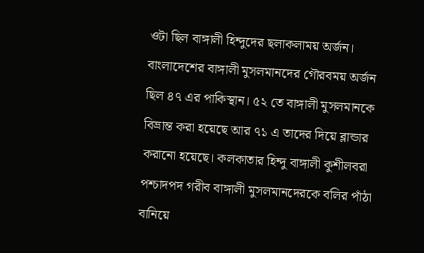ওটা ছিল বাঙ্গালী হিন্দুদের ছলাকলাময় অর্জন। বাংলাদেশের বাঙ্গালী মুসলমানদের গৌরবময় অর্জন ছিল ৪৭ এর পাকিস্থান। ৫২ তে বাঙ্গালী মুসলমানকে বিভ্রান্ত করা হয়েছে আর ৭১ এ তাদের দিয়ে ব্লান্ডার করানো হয়েছে। কলকাতার হিন্দু বাঙ্গালী কুশীলবরা পশ্চাদপদ গরীব বাঙ্গালী মুসলমানদেরকে বলির পাঁঠা বানিয়ে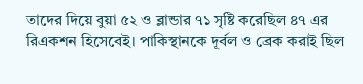তাদের দিয়ে বুয়া ৫২ ও ব্লান্ডার ৭১ সৃষ্টি করেছিল ৪৭ এর রিএকশন হিসেবেই। পাকিস্থানকে দূর্বল ও ব্রেক করাই ছিল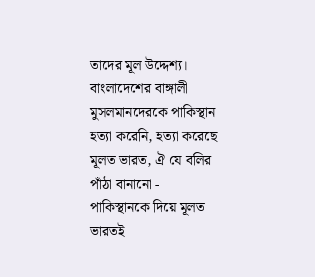তাদের মূল উদ্দেশ্য। বাংলাদেশের বাঙ্গালী মুসলমানদেরকে পাকিস্থান হত্যা করেনি, হত্যা করেছে মূলত ভারত, ঐ যে বলির পাঁঠা বানানো - পাকিস্থানকে দিয়ে মূলত ভারতই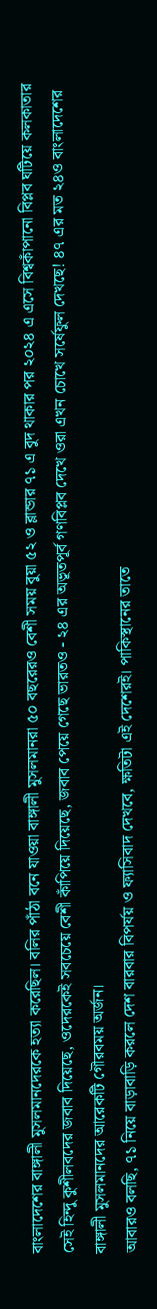বাংলাদেশের বাঙ্গালী মুসলমানদেরকে হত্যা করেছিল। বলির পাঁঠা বনে যাওয়া বাঙ্গালী মুসলমানরা ৫০ বছরেরও বেশী সময় বুয়া ৫২ ও ব্লান্ডার ৭১ এ বুদ থাকার পর ২০২৪ এ এসে বিশ্বকাঁপানো বিপ্লব ঘটিয়ে কলকাতার সেই হিন্দু কুশীলবদের জবাব দিয়েছে, ওদেরকেই সবচেয়ে বেশী কাঁপিয়ে দিয়েছে, জবাব পেয়ে গেছে ভারতও - ২৪ এর অভূতপূর্ব গণবিপ্লব দেখে ওরা এখন চোখে সর্ষেফুল দেখছে! ৪৭ এর মত ২৪ও বাংলাদেশের বাঙ্গালী মুসলমানদের আরেকটি গৌরবময় অর্জন।
আবারও বলছি, ৭১ নিয়ে বাড়াবাড়ি করলে দেশ বারবার বিপর্যয় ও ফ্যাসিবাদ দেখবে, ক্ষতিটা এই দেশেরই। পাকিস্থানের তাতে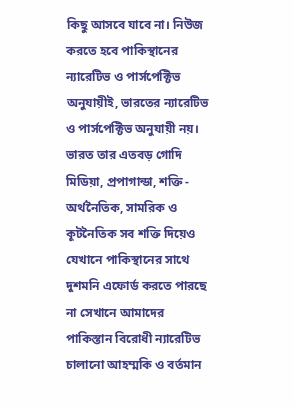কিছু আসবে যাবে না। নিউজ করতে হবে পাকিস্থানের ন্যারেটিভ ও পার্সপেক্টিভ অনুযায়ীই, ভারতের ন্যারেটিভ ও পার্সপেক্টিভ অনুযায়ী নয়। ভারত তার এতবড় গোদি মিডিয়া, প্রপাগান্ডা, শক্তি - অর্থনৈতিক, সামরিক ও কূটনৈতিক সব শক্তি দিয়েও যেখানে পাকিস্থানের সাথে দুশমনি এফোর্ড করতে পারছে না সেখানে আমাদের পাকিস্তান বিরোধী ন্যারেটিভ চালানো আহম্মকি ও বর্তমান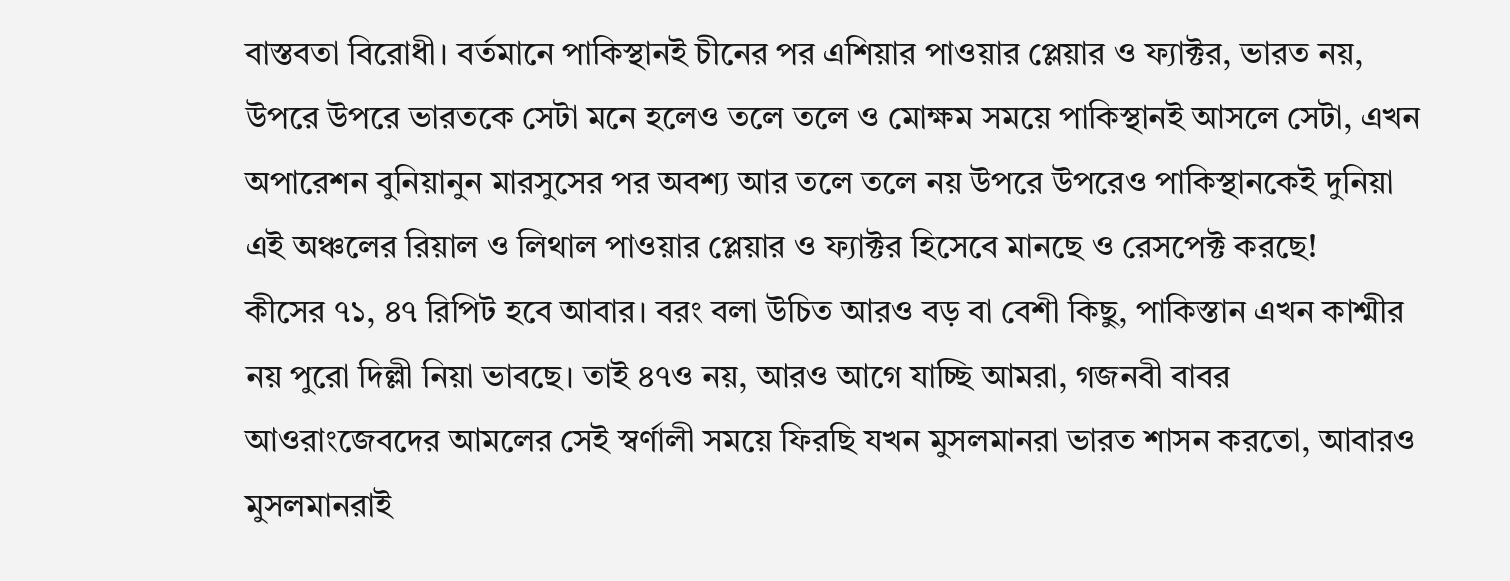বাস্তবতা বিরোধী। বর্তমানে পাকিস্থানই চীনের পর এশিয়ার পাওয়ার প্লেয়ার ও ফ্যাক্টর, ভারত নয়, উপরে উপরে ভারতকে সেটা মনে হলেও তলে তলে ও মোক্ষম সময়ে পাকিস্থানই আসলে সেটা, এখন অপারেশন বুনিয়ানুন মারসুসের পর অবশ্য আর তলে তলে নয় উপরে উপরেও পাকিস্থানকেই দুনিয়া এই অঞ্চলের রিয়াল ও লিথাল পাওয়ার প্লেয়ার ও ফ্যাক্টর হিসেবে মানছে ও রেসপেক্ট করছে!
কীসের ৭১, ৪৭ রিপিট হবে আবার। বরং বলা উচিত আরও বড় বা বেশী কিছু, পাকিস্তান এখন কাশ্মীর নয় পুরো দিল্লী নিয়া ভাবছে। তাই ৪৭ও নয়, আরও আগে যাচ্ছি আমরা, গজনবী বাবর আওরাংজেবদের আমলের সেই স্বর্ণালী সময়ে ফিরছি যখন মুসলমানরা ভারত শাসন করতো, আবারও মুসলমানরাই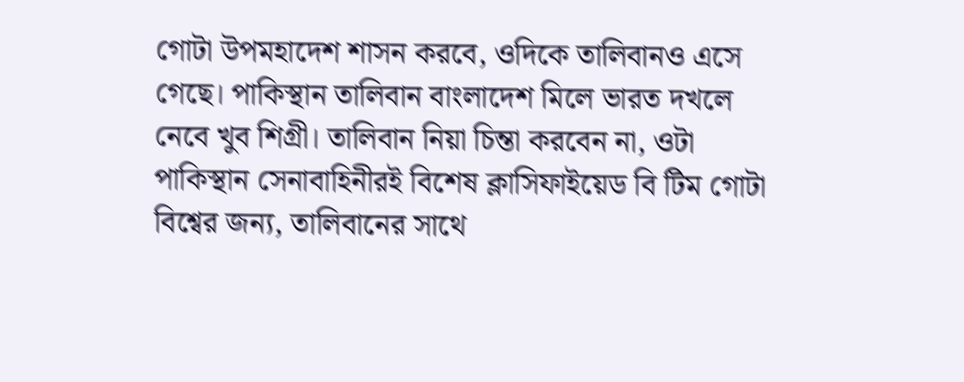গোটা উপমহাদেশ শাসন করবে, ওদিকে তালিবানও এসে গেছে। পাকিস্থান তালিবান বাংলাদেশ মিলে ভারত দখলে নেবে খুব শিগ্রী। তালিবান নিয়া চিন্তা করবেন না, ওটা পাকিস্থান সেনাবাহিনীরই বিশেষ ক্লাসিফাইয়েড বি টিম গোটা বিশ্বের জন্য, তালিবানের সাথে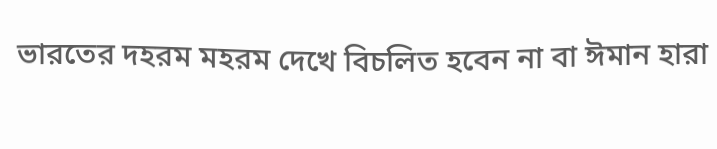ভারতের দহরম মহরম দেখে বিচলিত হবেন না বা ঈমান হারা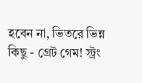হবেন না, ভিতরে ভিন্ন কিছু - গ্রেট গেম! স্ট্রং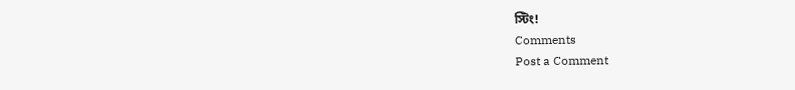স্টিং!
Comments
Post a Comment